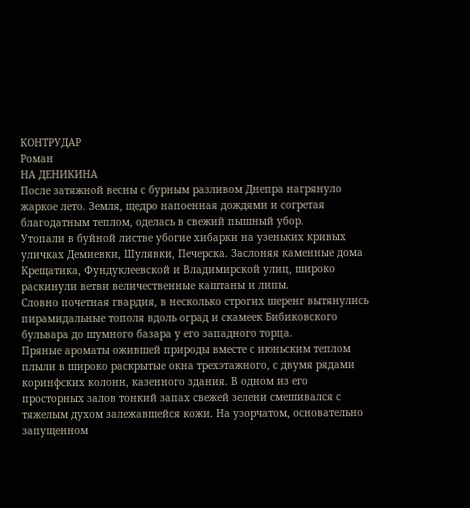КОНТРУДАР
Роман
НА ДЕНИКИНА
После затяжной весны с бурным разливом Днепра нагрянуло жаркое лето. Земля, щедро напоенная дождями и согретая благодатным теплом, оделась в свежий пышный убор.
Утопали в буйной листве убогие хибарки на узеньких кривых уличках Демиевки, Шулявки, Печерска. Заслоняя каменные дома Крещатика, Фундуклеевской и Владимирской улиц, широко раскинули ветви величественные каштаны и липы.
Словно почетная гвардия, в несколько строгих шеренг вытянулись пирамидальные тополя вдоль оград и скамеек Бибиковского бульвара до шумного базара у его западного торца.
Пряные ароматы ожившей природы вместе с июньским теплом плыли в широко раскрытые окна трехэтажного, с двумя рядами коринфских колонн, казенного здания. В одном из его просторных залов тонкий запах свежей зелени смешивался с тяжелым духом залежавшейся кожи. На узорчатом, основательно запущенном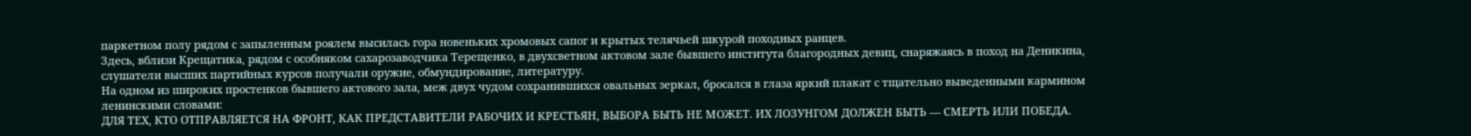паркетном полу рядом с запыленным роялем высилась гора новеньких хромовых сапог и крытых телячьей шкурой походных ранцев.
Здесь, вблизи Крещатика, рядом с особняком сахарозаводчика Терещенко, в двухсветном актовом зале бывшего института благородных девиц, снаряжаясь в поход на Деникина, слушатели высших партийных курсов получали оружие, обмундирование, литературу.
На одном из широких простенков бывшего актового зала, меж двух чудом сохранившихся овальных зеркал, бросался в глаза яркий плакат с тщательно выведенными кармином ленинскими словами:
ДЛЯ ТЕХ, КТО ОТПРАВЛЯЕТСЯ НА ФРОНТ, КАК ПРЕДСТАВИТЕЛИ РАБОЧИХ И КРЕСТЬЯН, ВЫБОРА БЫТЬ НЕ МОЖЕТ. ИХ ЛОЗУНГОМ ДОЛЖЕН БЫТЬ — СМЕРТЬ ИЛИ ПОБЕДА.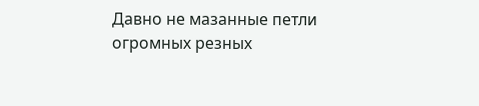Давно не мазанные петли огромных резных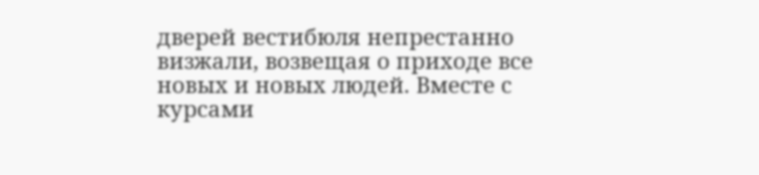дверей вестибюля непрестанно визжали, возвещая о приходе все новых и новых людей. Вместе с курсами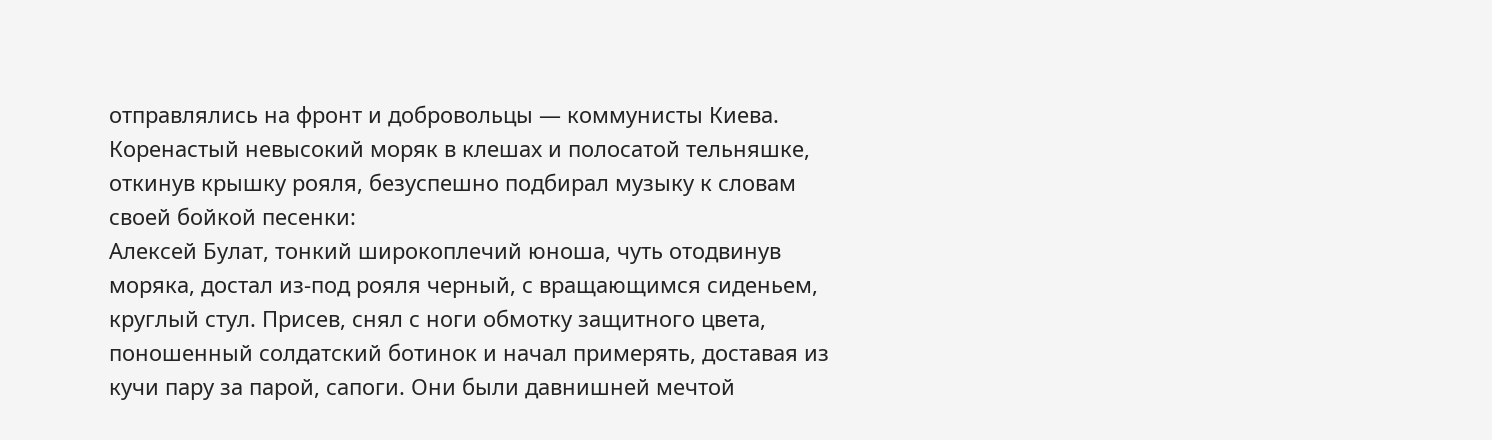отправлялись на фронт и добровольцы — коммунисты Киева.
Коренастый невысокий моряк в клешах и полосатой тельняшке, откинув крышку рояля, безуспешно подбирал музыку к словам своей бойкой песенки:
Алексей Булат, тонкий широкоплечий юноша, чуть отодвинув моряка, достал из-под рояля черный, с вращающимся сиденьем, круглый стул. Присев, снял с ноги обмотку защитного цвета, поношенный солдатский ботинок и начал примерять, доставая из кучи пару за парой, сапоги. Они были давнишней мечтой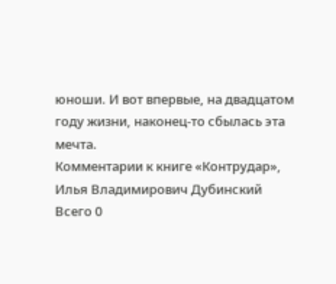юноши. И вот впервые, на двадцатом году жизни, наконец-то сбылась эта мечта.
Комментарии к книге «Контрудар», Илья Владимирович Дубинский
Всего 0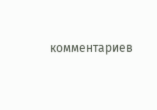комментариев